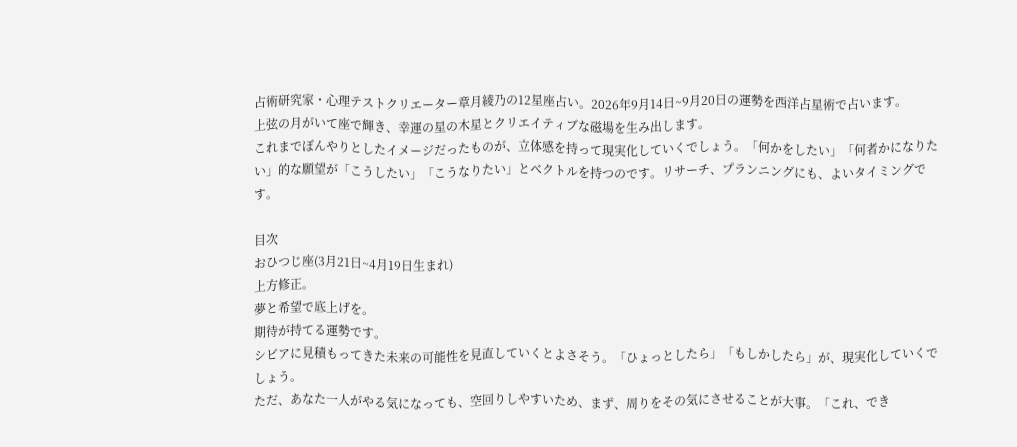占術研究家・心理テストクリエーター章月綾乃の12星座占い。2026年9月14日~9月20日の運勢を西洋占星術で占います。
上弦の月がいて座で輝き、幸運の星の木星とクリエイティブな磁場を生み出します。
これまでぼんやりとしたイメージだったものが、立体感を持って現実化していくでしょう。「何かをしたい」「何者かになりたい」的な願望が「こうしたい」「こうなりたい」とベクトルを持つのです。リサーチ、プランニングにも、よいタイミングです。

目次
おひつじ座(3月21日~4月19日生まれ)
上方修正。
夢と希望で底上げを。
期待が持てる運勢です。
シビアに見積もってきた未来の可能性を見直していくとよさそう。「ひょっとしたら」「もしかしたら」が、現実化していくでしょう。
ただ、あなた一人がやる気になっても、空回りしやすいため、まず、周りをその気にさせることが大事。「これ、でき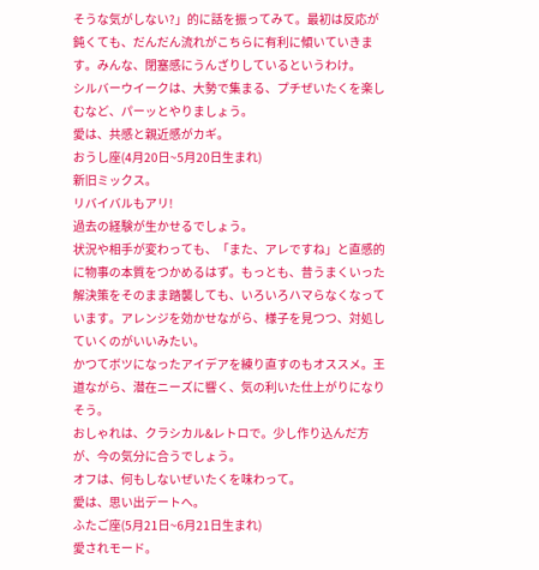そうな気がしない?」的に話を振ってみて。最初は反応が鈍くても、だんだん流れがこちらに有利に傾いていきます。みんな、閉塞感にうんざりしているというわけ。
シルバーウイークは、大勢で集まる、プチぜいたくを楽しむなど、パーッとやりましょう。
愛は、共感と親近感がカギ。
おうし座(4月20日~5月20日生まれ)
新旧ミックス。
リバイバルもアリ!
過去の経験が生かせるでしょう。
状況や相手が変わっても、「また、アレですね」と直感的に物事の本質をつかめるはず。もっとも、昔うまくいった解決策をそのまま踏襲しても、いろいろハマらなくなっています。アレンジを効かせながら、様子を見つつ、対処していくのがいいみたい。
かつてボツになったアイデアを練り直すのもオススメ。王道ながら、潜在ニーズに響く、気の利いた仕上がりになりそう。
おしゃれは、クラシカル&レトロで。少し作り込んだ方が、今の気分に合うでしょう。
オフは、何もしないぜいたくを味わって。
愛は、思い出デートへ。
ふたご座(5月21日~6月21日生まれ)
愛されモード。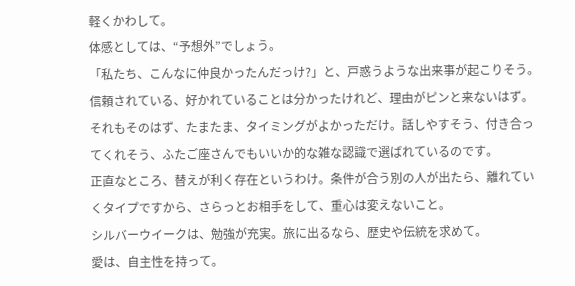軽くかわして。
体感としては、“予想外”でしょう。
「私たち、こんなに仲良かったんだっけ?」と、戸惑うような出来事が起こりそう。信頼されている、好かれていることは分かったけれど、理由がピンと来ないはず。
それもそのはず、たまたま、タイミングがよかっただけ。話しやすそう、付き合ってくれそう、ふたご座さんでもいいか的な雑な認識で選ばれているのです。
正直なところ、替えが利く存在というわけ。条件が合う別の人が出たら、離れていくタイプですから、さらっとお相手をして、重心は変えないこと。
シルバーウイークは、勉強が充実。旅に出るなら、歴史や伝統を求めて。
愛は、自主性を持って。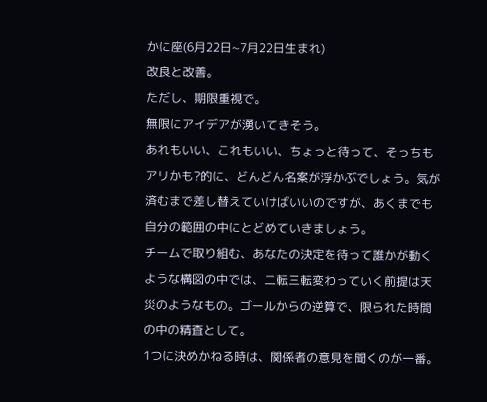かに座(6月22日~7月22日生まれ)
改良と改善。
ただし、期限重視で。
無限にアイデアが湧いてきそう。
あれもいい、これもいい、ちょっと待って、そっちもアリかも?的に、どんどん名案が浮かぶでしょう。気が済むまで差し替えていけばいいのですが、あくまでも自分の範囲の中にとどめていきましょう。
チームで取り組む、あなたの決定を待って誰かが動くような構図の中では、二転三転変わっていく前提は天災のようなもの。ゴールからの逆算で、限られた時間の中の精査として。
1つに決めかねる時は、関係者の意見を聞くのが一番。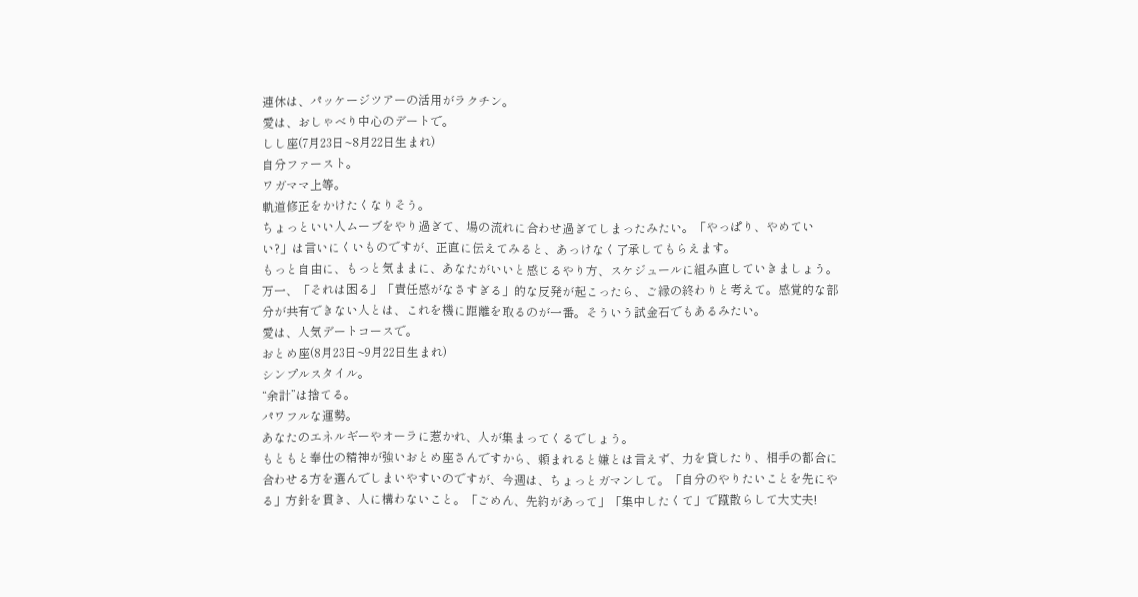連休は、パッケージツアーの活用がラクチン。
愛は、おしゃべり中心のデートで。
しし座(7月23日~8月22日生まれ)
自分ファースト。
ワガママ上等。
軌道修正をかけたくなりそう。
ちょっといい人ムーブをやり過ぎて、場の流れに合わせ過ぎてしまったみたい。「やっぱり、やめていい?」は言いにくいものですが、正直に伝えてみると、あっけなく了承してもらえます。
もっと自由に、もっと気ままに、あなたがいいと感じるやり方、スケジュールに組み直していきましょう。
万一、「それは困る」「責任感がなさすぎる」的な反発が起こったら、ご縁の終わりと考えて。感覚的な部分が共有できない人とは、これを機に距離を取るのが一番。そういう試金石でもあるみたい。
愛は、人気デートコースで。
おとめ座(8月23日~9月22日生まれ)
シンプルスタイル。
“余計”は捨てる。
パワフルな運勢。
あなたのエネルギーやオーラに惹かれ、人が集まってくるでしょう。
もともと奉仕の精神が強いおとめ座さんですから、頼まれると嫌とは言えず、力を貸したり、相手の都合に合わせる方を選んでしまいやすいのですが、今週は、ちょっとガマンして。「自分のやりたいことを先にやる」方針を貫き、人に構わないこと。「ごめん、先約があって」「集中したくて」で蹴散らして大丈夫!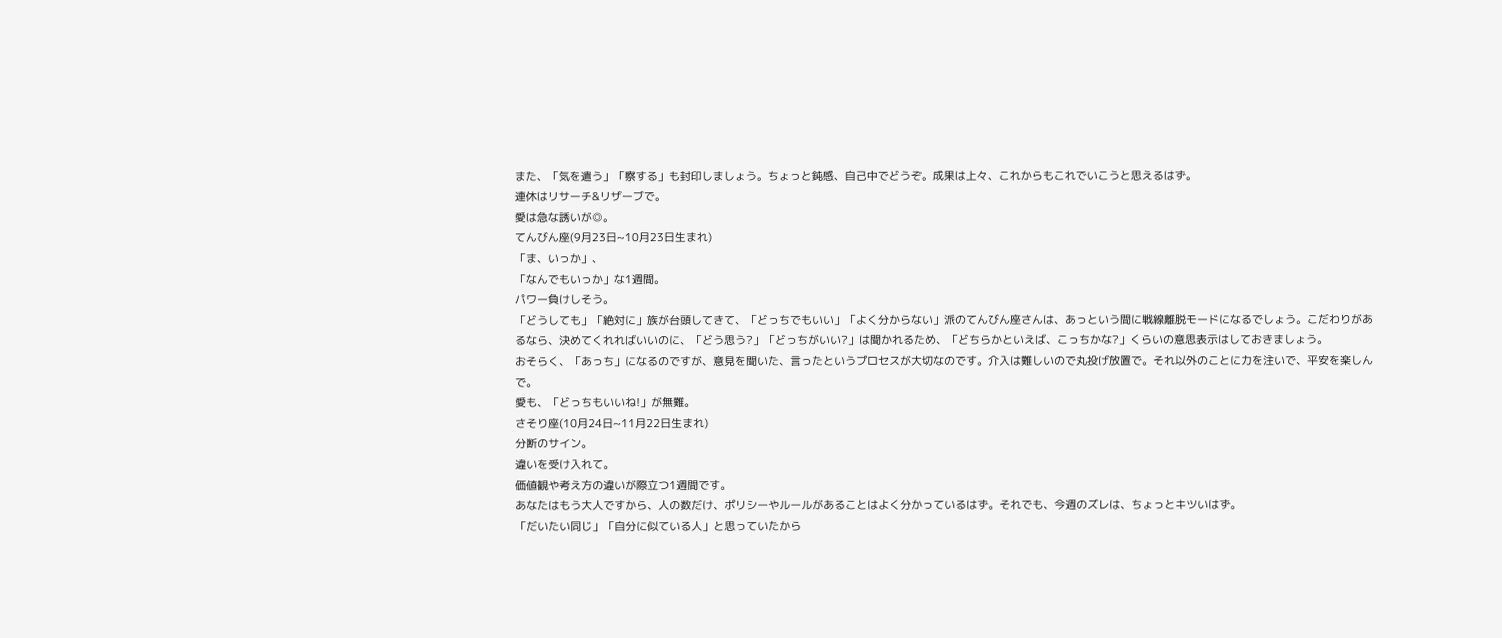また、「気を遣う」「察する」も封印しましょう。ちょっと鈍感、自己中でどうぞ。成果は上々、これからもこれでいこうと思えるはず。
連休はリサーチ&リザーブで。
愛は急な誘いが◎。
てんびん座(9月23日~10月23日生まれ)
「ま、いっか」、
「なんでもいっか」な1週間。
パワー負けしそう。
「どうしても」「絶対に」族が台頭してきて、「どっちでもいい」「よく分からない」派のてんびん座さんは、あっという間に戦線離脱モードになるでしょう。こだわりがあるなら、決めてくれればいいのに、「どう思う?」「どっちがいい?」は聞かれるため、「どちらかといえば、こっちかな?」くらいの意思表示はしておきましょう。
おそらく、「あっち」になるのですが、意見を聞いた、言ったというプロセスが大切なのです。介入は難しいので丸投げ放置で。それ以外のことに力を注いで、平安を楽しんで。
愛も、「どっちもいいね!」が無難。
さそり座(10月24日~11月22日生まれ)
分断のサイン。
違いを受け入れて。
価値観や考え方の違いが際立つ1週間です。
あなたはもう大人ですから、人の数だけ、ポリシーやルールがあることはよく分かっているはず。それでも、今週のズレは、ちょっとキツいはず。
「だいたい同じ」「自分に似ている人」と思っていたから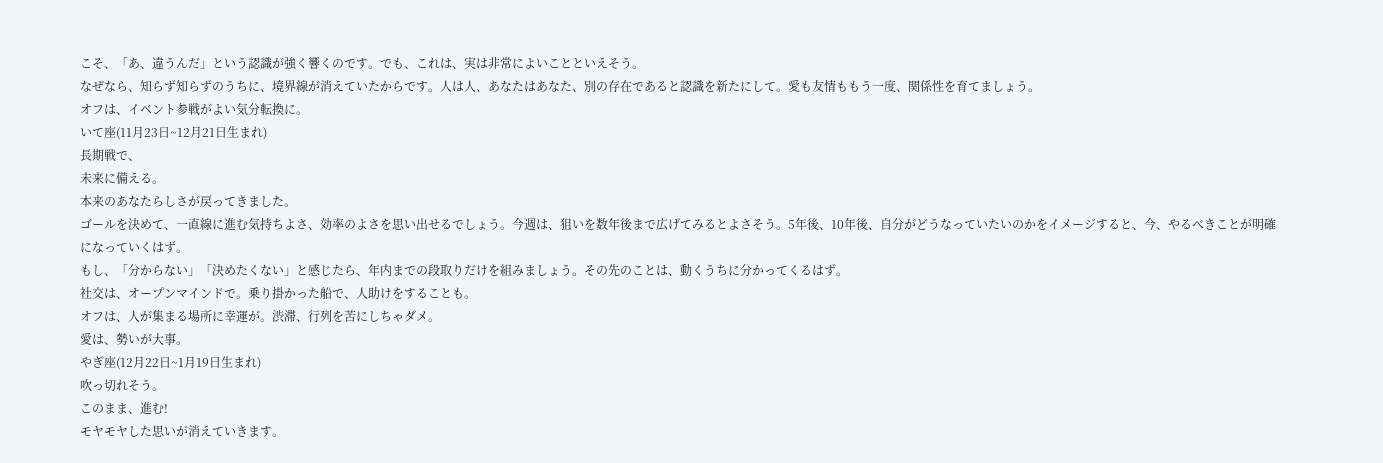こそ、「あ、違うんだ」という認識が強く響くのです。でも、これは、実は非常によいことといえそう。
なぜなら、知らず知らずのうちに、境界線が消えていたからです。人は人、あなたはあなた、別の存在であると認識を新たにして。愛も友情ももう一度、関係性を育てましょう。
オフは、イベント参戦がよい気分転換に。
いて座(11月23日~12月21日生まれ)
長期戦で、
未来に備える。
本来のあなたらしさが戻ってきました。
ゴールを決めて、一直線に進む気持ちよさ、効率のよさを思い出せるでしょう。今週は、狙いを数年後まで広げてみるとよさそう。5年後、10年後、自分がどうなっていたいのかをイメージすると、今、やるべきことが明確になっていくはず。
もし、「分からない」「決めたくない」と感じたら、年内までの段取りだけを組みましょう。その先のことは、動くうちに分かってくるはず。
社交は、オープンマインドで。乗り掛かった船で、人助けをすることも。
オフは、人が集まる場所に幸運が。渋滞、行列を苦にしちゃダメ。
愛は、勢いが大事。
やぎ座(12月22日~1月19日生まれ)
吹っ切れそう。
このまま、進む!
モヤモヤした思いが消えていきます。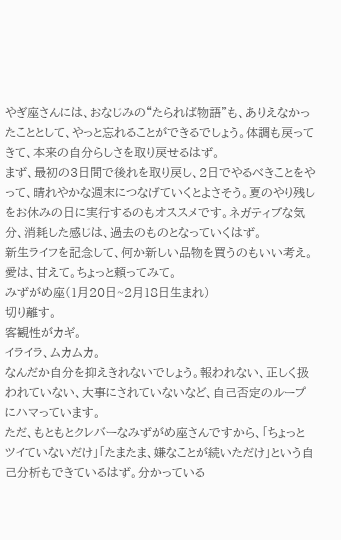やぎ座さんには、おなじみの“たられば物語”も、ありえなかったこととして、やっと忘れることができるでしょう。体調も戻ってきて、本来の自分らしさを取り戻せるはず。
まず、最初の3日間で後れを取り戻し、2日でやるべきことをやって、晴れやかな週末につなげていくとよさそう。夏のやり残しをお休みの日に実行するのもオススメです。ネガティブな気分、消耗した感じは、過去のものとなっていくはず。
新生ライフを記念して、何か新しい品物を買うのもいい考え。
愛は、甘えて。ちょっと頼ってみて。
みずがめ座(1月20日~2月18日生まれ)
切り離す。
客観性がカギ。
イライラ、ムカムカ。
なんだか自分を抑えきれないでしょう。報われない、正しく扱われていない、大事にされていないなど、自己否定のループにハマっています。
ただ、もともとクレバーなみずがめ座さんですから、「ちょっとツイていないだけ」「たまたま、嫌なことが続いただけ」という自己分析もできているはず。分かっている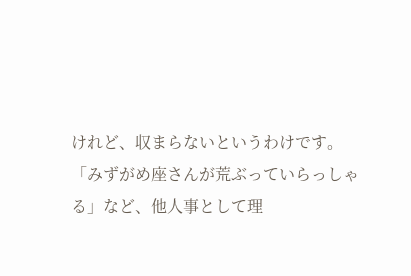けれど、収まらないというわけです。
「みずがめ座さんが荒ぶっていらっしゃる」など、他人事として理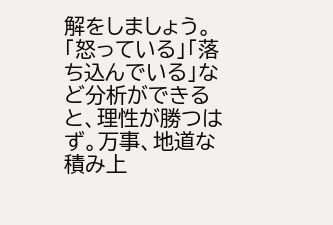解をしましょう。「怒っている」「落ち込んでいる」など分析ができると、理性が勝つはず。万事、地道な積み上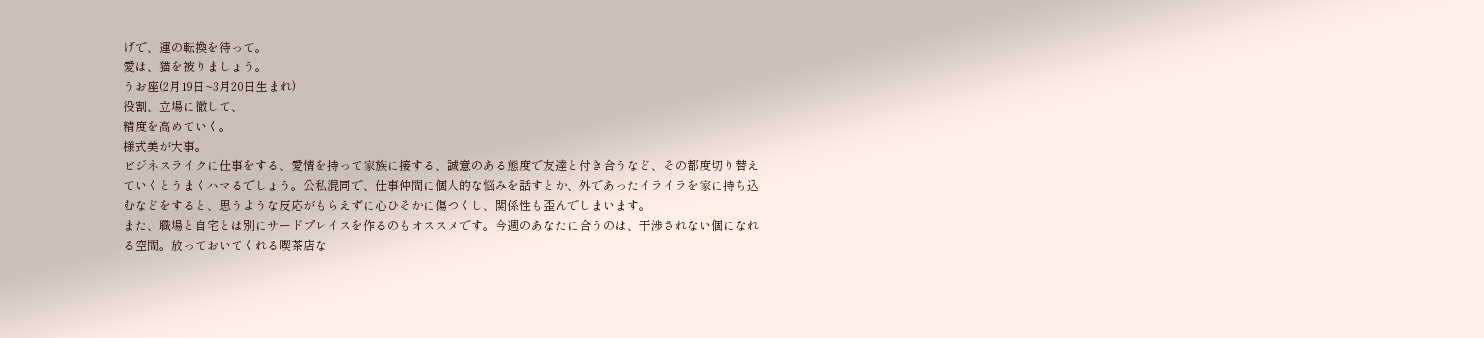げで、運の転換を待って。
愛は、猫を被りましょう。
うお座(2月19日~3月20日生まれ)
役割、立場に徹して、
精度を高めていく。
様式美が大事。
ビジネスライクに仕事をする、愛情を持って家族に接する、誠意のある態度で友達と付き合うなど、その都度切り替えていくとうまくハマるでしょう。公私混同で、仕事仲間に個人的な悩みを話すとか、外であったイライラを家に持ち込むなどをすると、思うような反応がもらえずに心ひそかに傷つくし、関係性も歪んでしまいます。
また、職場と自宅とは別にサードプレイスを作るのもオススメです。今週のあなたに合うのは、干渉されない個になれる空間。放っておいてくれる喫茶店な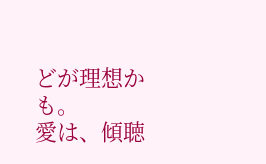どが理想かも。
愛は、傾聴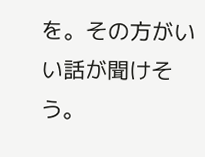を。その方がいい話が聞けそう。